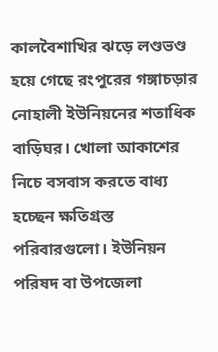কালবৈশাখির ঝড়ে লণ্ডভণ্ড হয়ে গেছে রংপুরের গঙ্গাচড়ার নোহালী ইউনিয়নের শতাধিক বাড়িঘর। খোলা আকাশের নিচে বসবাস করতে বাধ্য হচ্ছেন ক্ষতিগ্রস্ত পরিবারগুলো। ইউনিয়ন পরিষদ বা উপজেলা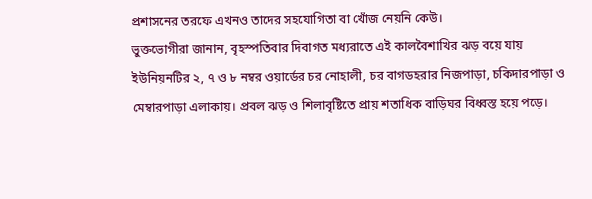প্রশাসনের তরফে এখনও তাদের সহযোগিতা বা খোঁজ নেয়নি কেউ।
ভুক্তভোগীরা জানান, বৃহস্পতিবার দিবাগত মধ্যরাতে এই কালবৈশাখির ঝড় বয়ে যায় ইউনিয়নটির ২, ৭ ও ৮ নম্বর ওয়ার্ডের চর নোহালী, চর বাগডহরার নিজপাড়া, চকিদারপাড়া ও মেম্বারপাড়া এলাকায়। প্রবল ঝড় ও শিলাবৃষ্টিতে প্রায় শতাধিক বাড়িঘর বিধ্বস্ত হয়ে পড়ে।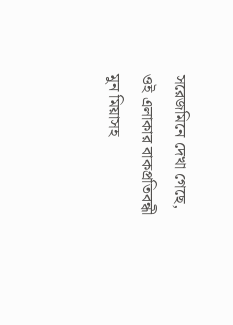সরেজমিনে দেখা গেছে, ওই এলাকার বাকপ্রতিবন্ধী মুন মিয়াসহ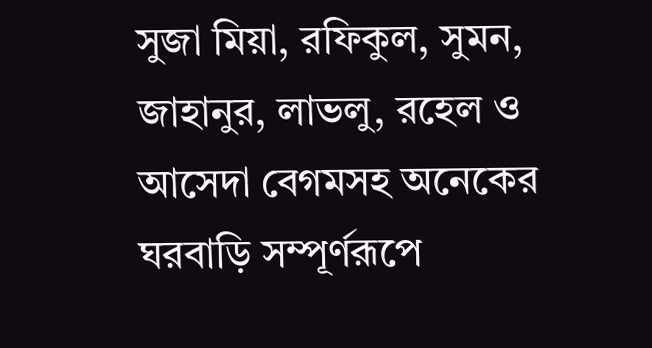সুজা মিয়া, রফিকুল, সুমন, জাহানুর, লাভলু, রহেল ও আসেদা বেগমসহ অনেকের ঘরবাড়ি সম্পূর্ণরূপে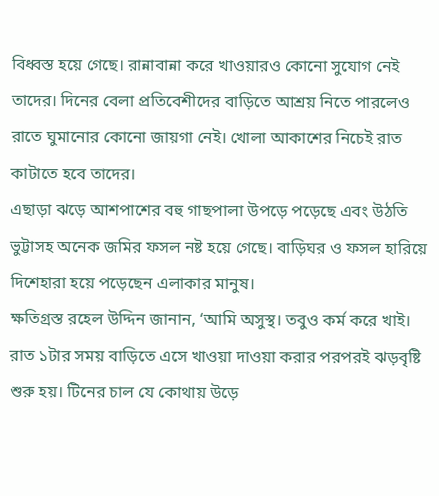বিধ্বস্ত হয়ে গেছে। রান্নাবান্না করে খাওয়ারও কোনো সুযোগ নেই তাদের। দিনের বেলা প্রতিবেশীদের বাড়িতে আশ্রয় নিতে পারলেও রাতে ঘুমানোর কোনো জায়গা নেই। খোলা আকাশের নিচেই রাত কাটাতে হবে তাদের।
এছাড়া ঝড়ে আশপাশের বহু গাছপালা উপড়ে পড়েছে এবং উঠতি ভুট্টাসহ অনেক জমির ফসল নষ্ট হয়ে গেছে। বাড়িঘর ও ফসল হারিয়ে দিশেহারা হয়ে পড়েছেন এলাকার মানুষ।
ক্ষতিগ্রস্ত রহেল উদ্দিন জানান, ‘আমি অসুস্থ। তবুও কর্ম করে খাই। রাত ১টার সময় বাড়িতে এসে খাওয়া দাওয়া করার পরপরই ঝড়বৃষ্টি শুরু হয়। টিনের চাল যে কোথায় উড়ে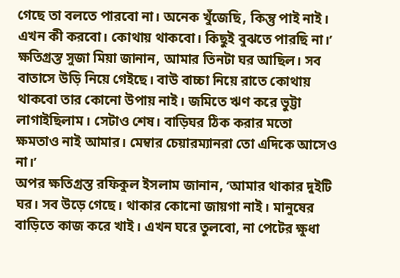গেছে তা বলতে পারবো না। অনেক খুঁজেছি, কিন্তু পাই নাই। এখন কী করবো। কোথায় থাকবো। কিছুই বুঝতে পারছি না।’
ক্ষতিগ্রস্ত সুজা মিয়া জানান, আমার তিনটা ঘর আছিল। সব বাতাসে উড়ি নিয়ে গেইছে। বাউ বাচ্চা নিয়ে রাতে কোথায় থাকবো তার কোনো উপায় নাই। জমিতে ঋণ করে ভুট্টা লাগাইছিলাম। সেটাও শেষ। বাড়িঘর ঠিক করার মতো ক্ষমতাও নাই আমার। মেম্বার চেয়ারম্যানরা তো এদিকে আসেও না।’
অপর ক্ষতিগ্রস্ত রফিকুল ইসলাম জানান, ‘আমার থাকার দুইটি ঘর। সব উড়ে গেছে। থাকার কোনো জায়গা নাই। মানুষের বাড়িতে কাজ করে খাই। এখন ঘরে তুলবো, না পেটের ক্ষুধা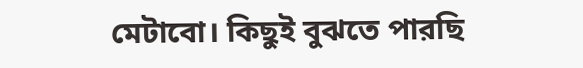মেটাবো। কিছুই বুঝতে পারছি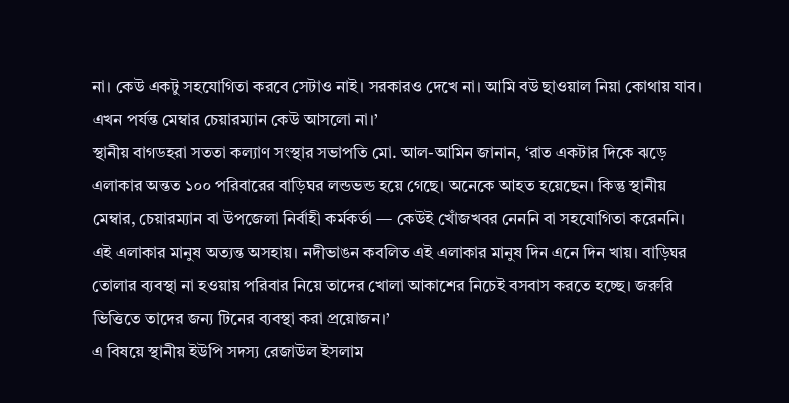না। কেউ একটু সহযোগিতা করবে সেটাও নাই। সরকারও দেখে না। আমি বউ ছাওয়াল নিয়া কোথায় যাব। এখন পর্যন্ত মেম্বার চেয়ারম্যান কেউ আসলো না।’
স্থানীয় বাগডহরা সততা কল্যাণ সংস্থার সভাপতি মো. আল-আমিন জানান, ‘রাত একটার দিকে ঝড়ে এলাকার অন্তত ১০০ পরিবারের বাড়িঘর লন্ডভন্ড হয়ে গেছে। অনেকে আহত হয়েছেন। কিন্তু স্থানীয় মেম্বার, চেয়ারম্যান বা উপজেলা নির্বাহী কর্মকর্তা — কেউই খোঁজখবর নেননি বা সহযোগিতা করেননি। এই এলাকার মানুষ অত্যন্ত অসহায়। নদীভাঙন কবলিত এই এলাকার মানুষ দিন এনে দিন খায়। বাড়িঘর তোলার ব্যবস্থা না হওয়ায় পরিবার নিয়ে তাদের খোলা আকাশের নিচেই বসবাস করতে হচ্ছে। জরুরি ভিত্তিতে তাদের জন্য টিনের ব্যবস্থা করা প্রয়োজন।’
এ বিষয়ে স্থানীয় ইউপি সদস্য রেজাউল ইসলাম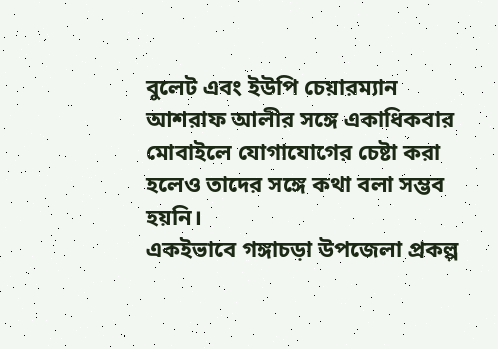বুলেট এবং ইউপি চেয়ারম্যান আশরাফ আলীর সঙ্গে একাধিকবার মোবাইলে যোগাযোগের চেষ্টা করা হলেও তাদের সঙ্গে কথা বলা সম্ভব হয়নি।
একইভাবে গঙ্গাচড়া উপজেলা প্রকল্প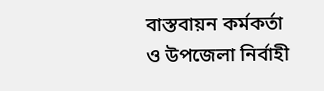বাস্তবায়ন কর্মকর্তা ও উপজেলা নির্বাহী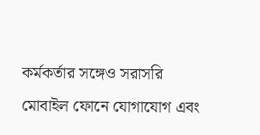কর্মকর্তার সঙ্গেও সরাসরি মোবাইল ফোনে যোগাযোগ এবং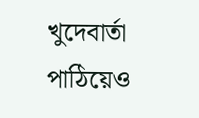খুদেবার্তা পাঠিয়েও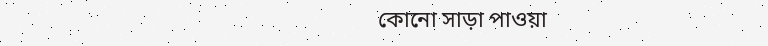কোনো সাড়া পাওয়া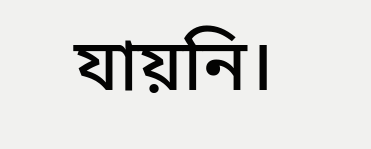যায়নি।